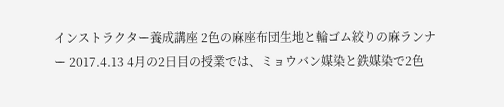インストラクター養成講座 2色の麻座布団生地と輪ゴム絞りの麻ランナー 2017.4.13 4月の2日目の授業では、ミョウバン媒染と鉄媒染で2色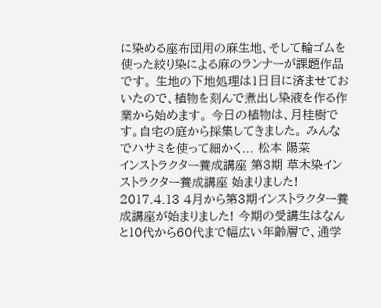に染める座布団用の麻生地、そして輪ゴムを使った絞り染による麻のランナーが課題作品です。 生地の下地処理は1日目に済ませておいたので、植物を刻んで煮出し染液を作る作業から始めます。 今日の植物は、月桂樹です。自宅の庭から採集してきました。 みんなでハサミを使って細かく... 松本 陽菜
インストラクター養成講座 第3期 草木染インストラクター養成講座 始まりました! 2017.4.13 4月から第3期インストラクター養成講座が始まりました! 今期の受講生はなんと10代から60代まで幅広い年齢層で、通学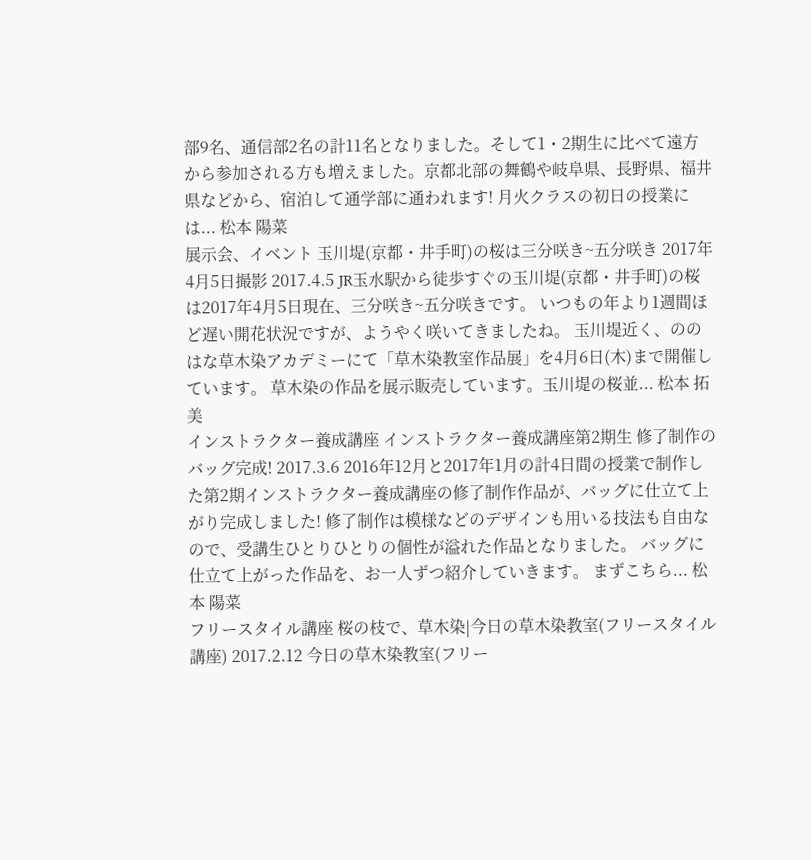部9名、通信部2名の計11名となりました。そして1・2期生に比べて遠方から参加される方も増えました。京都北部の舞鶴や岐阜県、長野県、福井県などから、宿泊して通学部に通われます! 月火クラスの初日の授業には... 松本 陽菜
展示会、イベント 玉川堤(京都・井手町)の桜は三分咲き~五分咲き 2017年4月5日撮影 2017.4.5 JR玉水駅から徒歩すぐの玉川堤(京都・井手町)の桜は2017年4月5日現在、三分咲き~五分咲きです。 いつもの年より1週間ほど遅い開花状況ですが、ようやく咲いてきましたね。 玉川堤近く、ののはな草木染アカデミーにて「草木染教室作品展」を4月6日(木)まで開催しています。 草木染の作品を展示販売しています。玉川堤の桜並... 松本 拓美
インストラクター養成講座 インストラクター養成講座第2期生 修了制作のバッグ完成! 2017.3.6 2016年12月と2017年1月の計4日間の授業で制作した第2期インストラクター養成講座の修了制作作品が、バッグに仕立て上がり完成しました! 修了制作は模様などのデザインも用いる技法も自由なので、受講生ひとりひとりの個性が溢れた作品となりました。 バッグに仕立て上がった作品を、お一人ずつ紹介していきます。 まずこちら... 松本 陽菜
フリースタイル講座 桜の枝で、草木染|今日の草木染教室(フリースタイル講座) 2017.2.12 今日の草木染教室(フリー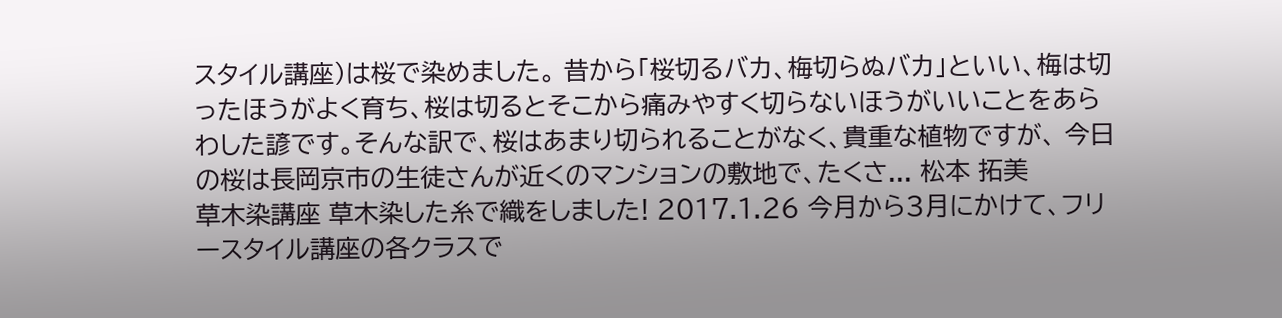スタイル講座)は桜で染めました。 昔から「桜切るバカ、梅切らぬバカ」といい、梅は切ったほうがよく育ち、桜は切るとそこから痛みやすく切らないほうがいいことをあらわした諺です。そんな訳で、桜はあまり切られることがなく、貴重な植物ですが、 今日の桜は長岡京市の生徒さんが近くのマンションの敷地で、たくさ... 松本 拓美
草木染講座 草木染した糸で織をしました! 2017.1.26 今月から3月にかけて、フリースタイル講座の各クラスで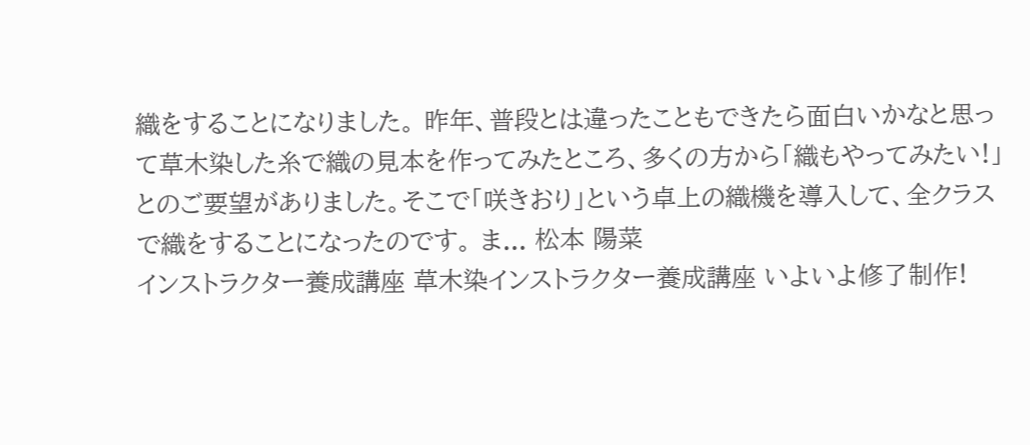織をすることになりました。 昨年、普段とは違ったこともできたら面白いかなと思って草木染した糸で織の見本を作ってみたところ、多くの方から「織もやってみたい!」とのご要望がありました。そこで「咲きおり」という卓上の織機を導入して、全クラスで織をすることになったのです。 ま... 松本 陽菜
インストラクター養成講座 草木染インストラクター養成講座 いよいよ修了制作!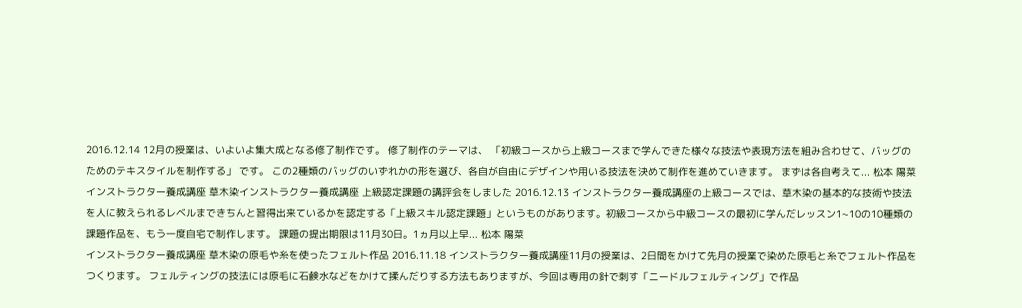2016.12.14 12月の授業は、いよいよ集大成となる修了制作です。 修了制作のテーマは、 「初級コースから上級コースまで学んできた様々な技法や表現方法を組み合わせて、バッグのためのテキスタイルを制作する」 です。 この2種類のバッグのいずれかの形を選び、各自が自由にデザインや用いる技法を決めて制作を進めていきます。 まずは各自考えて... 松本 陽菜
インストラクター養成講座 草木染インストラクター養成講座 上級認定課題の講評会をしました 2016.12.13 インストラクター養成講座の上級コースでは、草木染の基本的な技術や技法を人に教えられるレベルまできちんと習得出来ているかを認定する「上級スキル認定課題」というものがあります。初級コースから中級コースの最初に学んだレッスン1~10の10種類の課題作品を、もう一度自宅で制作します。 課題の提出期限は11月30日。1ヵ月以上早... 松本 陽菜
インストラクター養成講座 草木染の原毛や糸を使ったフェルト作品 2016.11.18 インストラクター養成講座11月の授業は、2日間をかけて先月の授業で染めた原毛と糸でフェルト作品をつくります。 フェルティングの技法には原毛に石鹸水などをかけて揉んだりする方法もありますが、今回は専用の針で刺す「ニードルフェルティング」で作品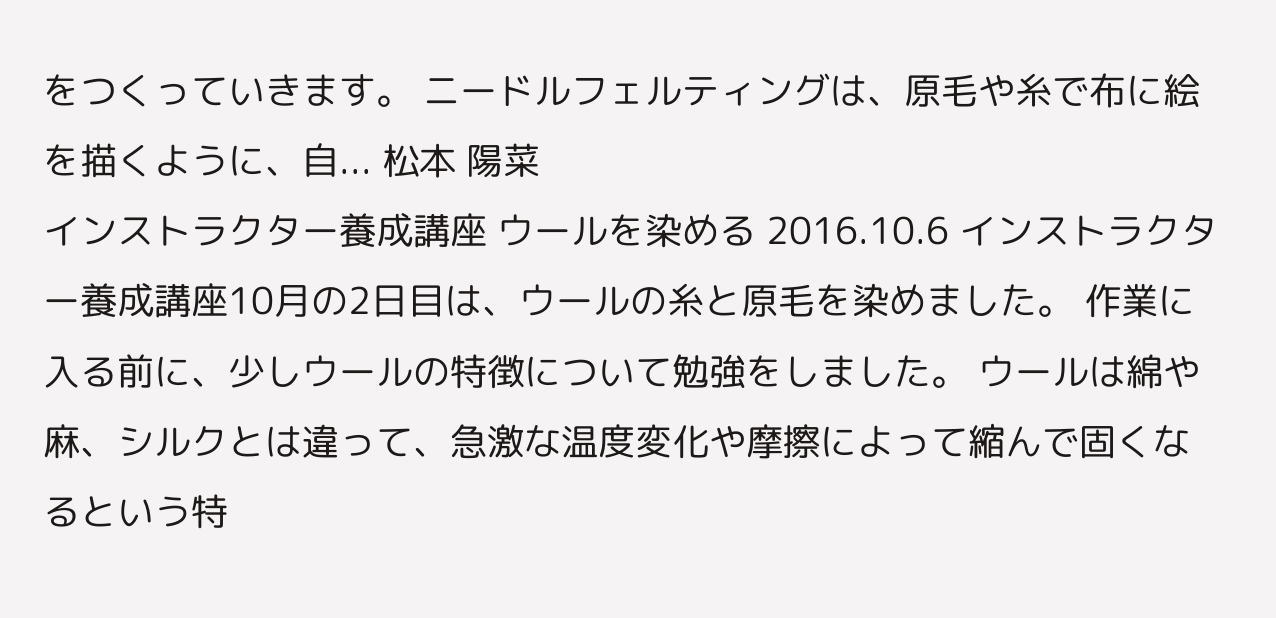をつくっていきます。 ニードルフェルティングは、原毛や糸で布に絵を描くように、自... 松本 陽菜
インストラクター養成講座 ウールを染める 2016.10.6 インストラクター養成講座10月の2日目は、ウールの糸と原毛を染めました。 作業に入る前に、少しウールの特徴について勉強をしました。 ウールは綿や麻、シルクとは違って、急激な温度変化や摩擦によって縮んで固くなるという特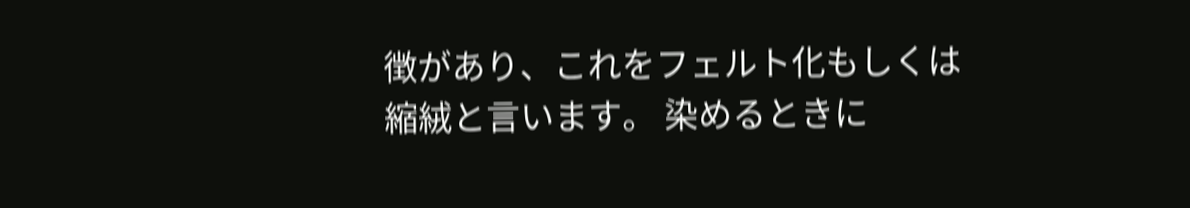徴があり、これをフェルト化もしくは縮絨と言います。 染めるときに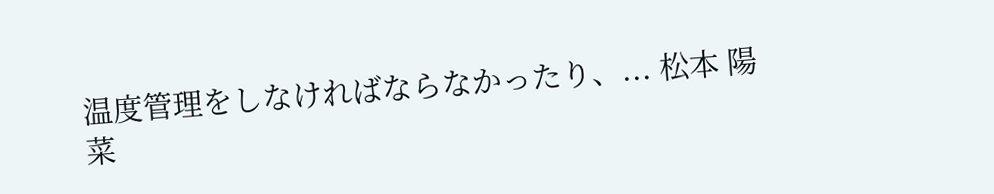温度管理をしなければならなかったり、... 松本 陽菜